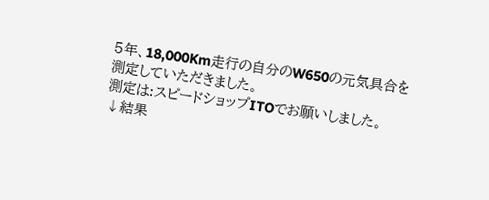5年、18,000Km走行の自分のW650の元気具合を測定していただきました。
測定は:スピードショップITOでお願いしました。
↓結果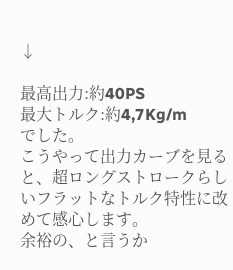↓

最高出力:約40PS
最大トルク:約4,7Kg/m
でした。
こうやって出力カーブを見ると、超ロングストロークらしいフラットなトルク特性に改めて感心します。
余裕の、と言うか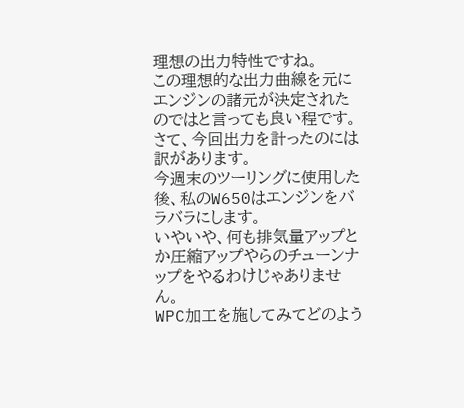理想の出力特性ですね。
この理想的な出力曲線を元にエンジンの諸元が決定されたのではと言っても良い程です。
さて、今回出力を計ったのには訳があります。
今週末のツーリングに使用した後、私のW650はエンジンをバラバラにします。
いやいや、何も排気量アップとか圧縮アップやらのチューンナップをやるわけじゃありません。
WPC加工を施してみてどのよう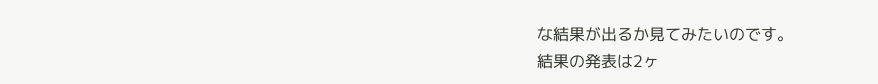な結果が出るか見てみたいのです。
結果の発表は2ヶ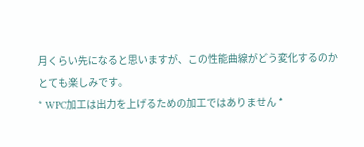月くらい先になると思いますが、この性能曲線がどう変化するのか
とても楽しみです。
* WPC加工は出力を上げるための加工ではありません *